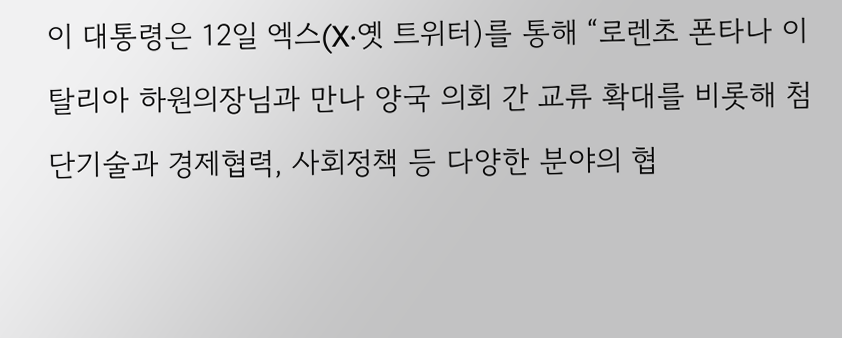이 대통령은 12일 엑스(X·옛 트위터)를 통해 “로렌초 폰타나 이탈리아 하원의장님과 만나 양국 의회 간 교류 확대를 비롯해 첨단기술과 경제협력, 사회정책 등 다양한 분야의 협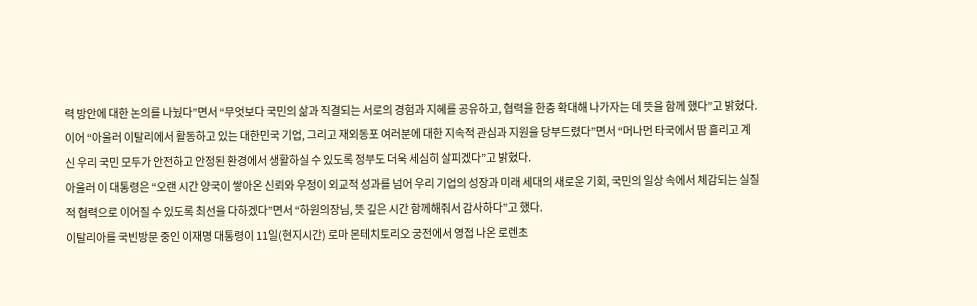력 방안에 대한 논의를 나눴다”면서 “무엇보다 국민의 삶과 직결되는 서로의 경험과 지혜를 공유하고, 협력을 한층 확대해 나가자는 데 뜻을 함께 했다”고 밝혔다.
이어 “아울러 이탈리에서 활동하고 있는 대한민국 기업, 그리고 재외동포 여러분에 대한 지속적 관심과 지원을 당부드렸다”면서 “머나먼 타국에서 땀 흘리고 계신 우리 국민 모두가 안전하고 안정된 환경에서 생활하실 수 있도록 정부도 더욱 세심히 살피겠다”고 밝혔다.
아울러 이 대통령은 “오랜 시간 양국이 쌓아온 신뢰와 우정이 외교적 성과를 넘어 우리 기업의 성장과 미래 세대의 새로운 기회, 국민의 일상 속에서 체감되는 실질적 협력으로 이어질 수 있도록 최선을 다하겠다”면서 “하원의장님, 뜻 깊은 시간 함께해줘서 감사하다”고 했다.
이탈리아를 국빈방문 중인 이재명 대통령이 11일(현지시간) 로마 몬테치토리오 궁전에서 영접 나온 로렌초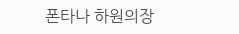폰타나 하원의장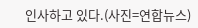인사하고 있다.(사진=연합뉴스)